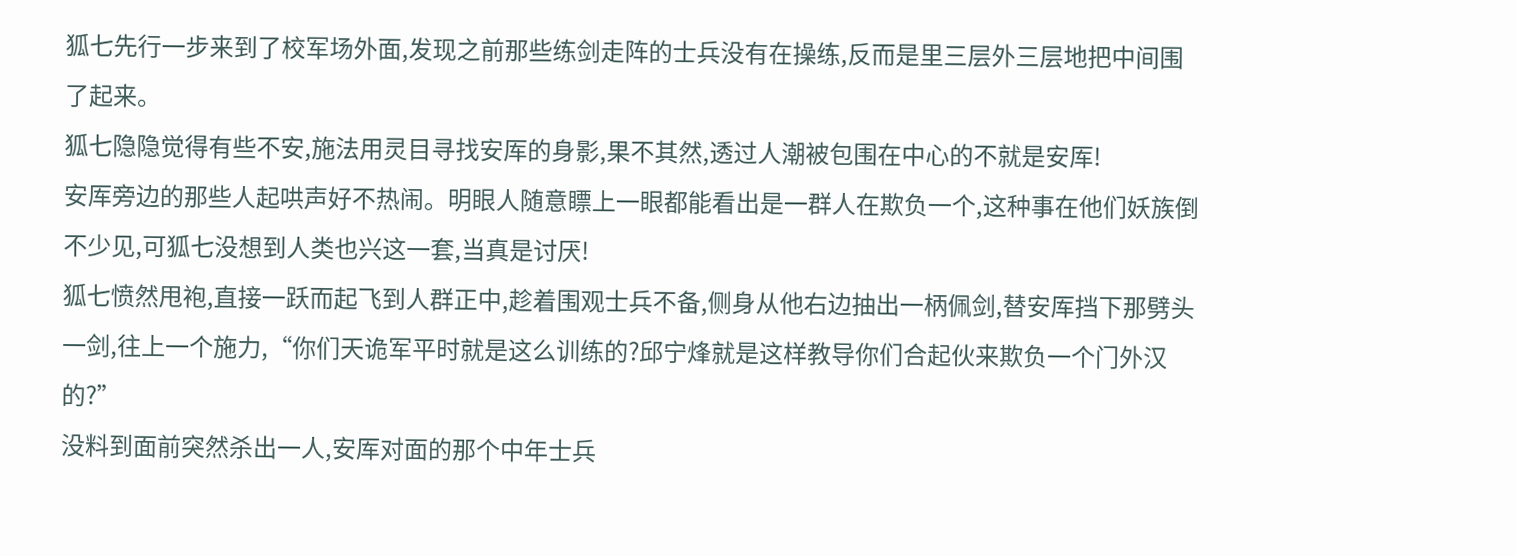狐七先行一步来到了校军场外面,发现之前那些练剑走阵的士兵没有在操练,反而是里三层外三层地把中间围了起来。
狐七隐隐觉得有些不安,施法用灵目寻找安厍的身影,果不其然,透过人潮被包围在中心的不就是安厍!
安厍旁边的那些人起哄声好不热闹。明眼人随意瞟上一眼都能看出是一群人在欺负一个,这种事在他们妖族倒不少见,可狐七没想到人类也兴这一套,当真是讨厌!
狐七愤然甩袍,直接一跃而起飞到人群正中,趁着围观士兵不备,侧身从他右边抽出一柄佩剑,替安厍挡下那劈头一剑,往上一个施力,“你们天诡军平时就是这么训练的?邱宁烽就是这样教导你们合起伙来欺负一个门外汉的?”
没料到面前突然杀出一人,安厍对面的那个中年士兵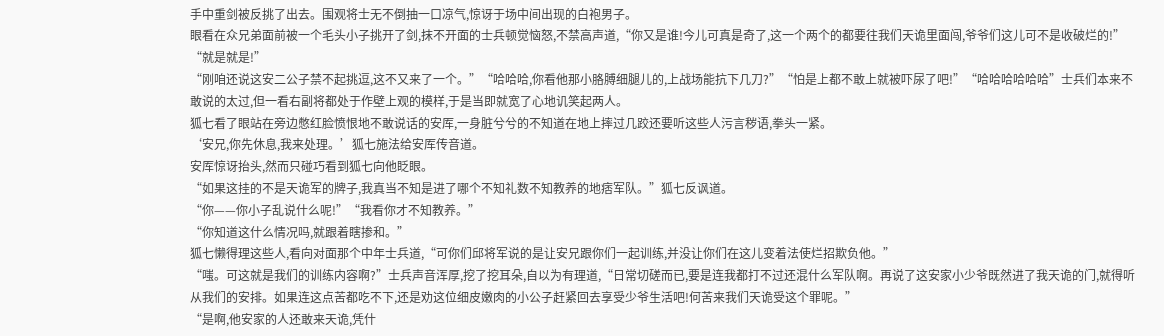手中重剑被反挑了出去。围观将士无不倒抽一口凉气,惊讶于场中间出现的白袍男子。
眼看在众兄弟面前被一个毛头小子挑开了剑,抹不开面的士兵顿觉恼怒,不禁高声道,“你又是谁!今儿可真是奇了,这一个两个的都要往我们天诡里面闯,爷爷们这儿可不是收破烂的!”
“就是就是!”
“刚咱还说这安二公子禁不起挑逗,这不又来了一个。”“哈哈哈,你看他那小胳膊细腿儿的,上战场能抗下几刀?”“怕是上都不敢上就被吓尿了吧!”“哈哈哈哈哈哈”士兵们本来不敢说的太过,但一看右副将都处于作壁上观的模样,于是当即就宽了心地讥笑起两人。
狐七看了眼站在旁边憋红脸愤恨地不敢说话的安厍,一身脏兮兮的不知道在地上摔过几跤还要听这些人污言秽语,拳头一紧。
‘安兄,你先休息,我来处理。’狐七施法给安厍传音道。
安厍惊讶抬头,然而只碰巧看到狐七向他眨眼。
“如果这挂的不是天诡军的牌子,我真当不知是进了哪个不知礼数不知教养的地痞军队。”狐七反讽道。
“你——你小子乱说什么呢!”“我看你才不知教养。”
“你知道这什么情况吗,就跟着瞎掺和。”
狐七懒得理这些人,看向对面那个中年士兵道,“可你们邱将军说的是让安兄跟你们一起训练,并没让你们在这儿变着法使烂招欺负他。”
“嗤。可这就是我们的训练内容啊?”士兵声音浑厚,挖了挖耳朵,自以为有理道,“日常切磋而已,要是连我都打不过还混什么军队啊。再说了这安家小少爷既然进了我天诡的门,就得听从我们的安排。如果连这点苦都吃不下,还是劝这位细皮嫩肉的小公子赶紧回去享受少爷生活吧!何苦来我们天诡受这个罪呢。”
“是啊,他安家的人还敢来天诡,凭什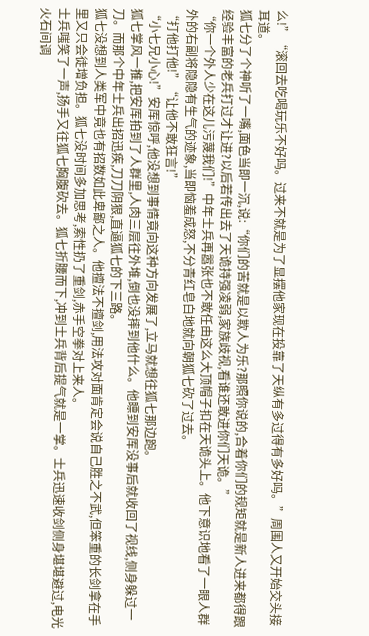么!”“滚回去吃喝玩乐不好吗。过来不就是为了显摆他家现在投靠了天纵有多过得有多好吗。”周围人又开始交头接耳道。
狐七分了个神听了一嘴,面色当即一沉,说:“你们的苦就是以欺人为乐?那照你说的,合着你们的规矩就是新人进来都得跟经验丰富的老兵打过才让进?以后若传出去了天诡持强凌弱,家族歧视,看谁还敢进你们天诡。”
“你一个外人少在这儿污蔑我们!”中年士兵再嚣张也不敢任由这么大顶帽子扣在天诡头上。他下意识地看了一眼人群外的右副将隐隐有生气的迹象,当即恼羞成怒,不分青红皂白地就向朝狐七砍了过去。
“打他打他!”“让他不敢狂言!”
“小七兄小心!”安厍惊呼,他没想到事情竟向这种方向发展了,立马就想往狐七那边跑。
狐七掌风一推,把安厍拍到了人群里,人肉三层往外堆,倒也没摔到他什么。他瞟到安厍没事后就收回了视线,侧身躲过一刀。而那个中年士兵出招迅疾,刀刀阴狠,直逼狐七的下三路。
狐七没想到人类军中竟也有招数如此卑鄙之人。他擅法不擅剑,用法攻对面肯定会说自己胜之不武,但笨重的长剑拿在手里又只会徒增负担。狐七没时间多加思考,索性扔了重剑,赤手空拳对上来人。
士兵嗤笑了一声,扬手又往狐七胸腹砍去。狐七折腰而下,冲到士兵背后提气就是一掌。士兵迅速收剑侧身堪堪避过,电光火石间调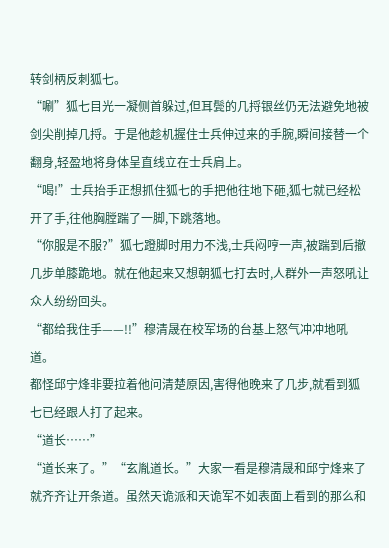转剑柄反刺狐七。
“唰”狐七目光一凝侧首躲过,但耳鬓的几捋银丝仍无法避免地被剑尖削掉几捋。于是他趁机握住士兵伸过来的手腕,瞬间接替一个翻身,轻盈地将身体呈直线立在士兵肩上。
“喝!”士兵抬手正想抓住狐七的手把他往地下砸,狐七就已经松开了手,往他胸膛踹了一脚,下跳落地。
“你服是不服?”狐七蹬脚时用力不浅,士兵闷哼一声,被踹到后撤几步单膝跪地。就在他起来又想朝狐七打去时,人群外一声怒吼让众人纷纷回头。
“都给我住手——!!”穆清晟在校军场的台基上怒气冲冲地吼道。
都怪邱宁烽非要拉着他问清楚原因,害得他晚来了几步,就看到狐七已经跟人打了起来。
“道长……”
“道长来了。”“玄胤道长。”大家一看是穆清晟和邱宁烽来了就齐齐让开条道。虽然天诡派和天诡军不如表面上看到的那么和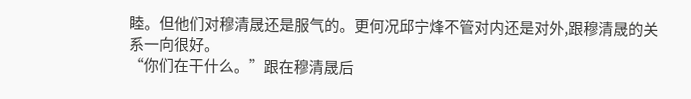睦。但他们对穆清晟还是服气的。更何况邱宁烽不管对内还是对外,跟穆清晟的关系一向很好。
“你们在干什么。”跟在穆清晟后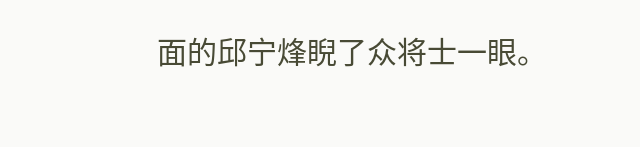面的邱宁烽睨了众将士一眼。